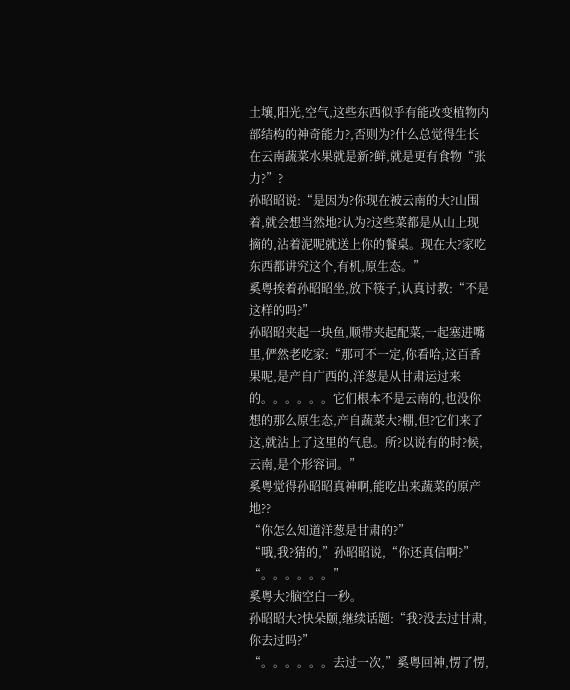土壤,阳光,空气,这些东西似乎有能改变植物内部结构的神奇能力?,否则为?什么总觉得生长在云南蔬菜水果就是新?鲜,就是更有食物“张力?”?
孙昭昭说:“是因为?你现在被云南的大?山围着,就会想当然地?认为?这些菜都是从山上现摘的,沾着泥呢就送上你的餐桌。现在大?家吃东西都讲究这个,有机,原生态。”
奚粤挨着孙昭昭坐,放下筷子,认真讨教:“不是这样的吗?”
孙昭昭夹起一块鱼,顺带夹起配菜,一起塞进嘴里,俨然老吃家:“那可不一定,你看哈,这百香果呢,是产自广西的,洋葱是从甘肃运过来的。。。。。。它们根本不是云南的,也没你想的那么原生态,产自蔬菜大?棚,但?它们来了这,就沾上了这里的气息。所?以说有的时?候,云南,是个形容词。”
奚粤觉得孙昭昭真神啊,能吃出来蔬菜的原产地??
“你怎么知道洋葱是甘肃的?”
“哦,我?猜的,”孙昭昭说,“你还真信啊?”
“。。。。。。”
奚粤大?脑空白一秒。
孙昭昭大?快朵颐,继续话题:“我?没去过甘肃,你去过吗?”
“。。。。。。去过一次,”奚粤回神,愣了愣,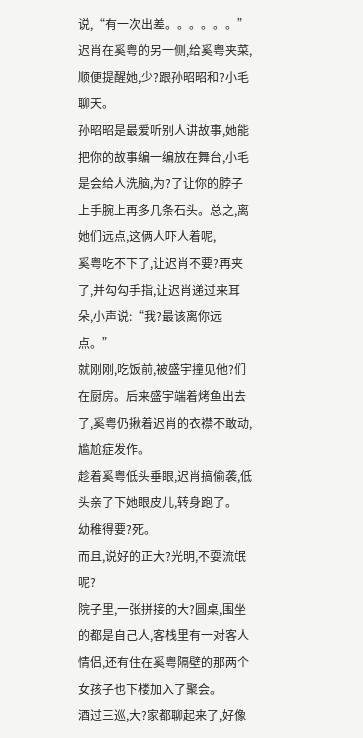说,“有一次出差。。。。。。”
迟肖在奚粤的另一侧,给奚粤夹菜,顺便提醒她,少?跟孙昭昭和?小毛聊天。
孙昭昭是最爱听别人讲故事,她能把你的故事编一编放在舞台,小毛是会给人洗脑,为?了让你的脖子上手腕上再多几条石头。总之,离她们远点,这俩人吓人着呢,
奚粤吃不下了,让迟肖不要?再夹了,并勾勾手指,让迟肖递过来耳朵,小声说:“我?最该离你远点。”
就刚刚,吃饭前,被盛宇撞见他?们在厨房。后来盛宇端着烤鱼出去了,奚粤仍揪着迟肖的衣襟不敢动,尴尬症发作。
趁着奚粤低头垂眼,迟肖搞偷袭,低头亲了下她眼皮儿,转身跑了。
幼稚得要?死。
而且,说好的正大?光明,不耍流氓呢?
院子里,一张拼接的大?圆桌,围坐的都是自己人,客栈里有一对客人情侣,还有住在奚粤隔壁的那两个女孩子也下楼加入了聚会。
酒过三巡,大?家都聊起来了,好像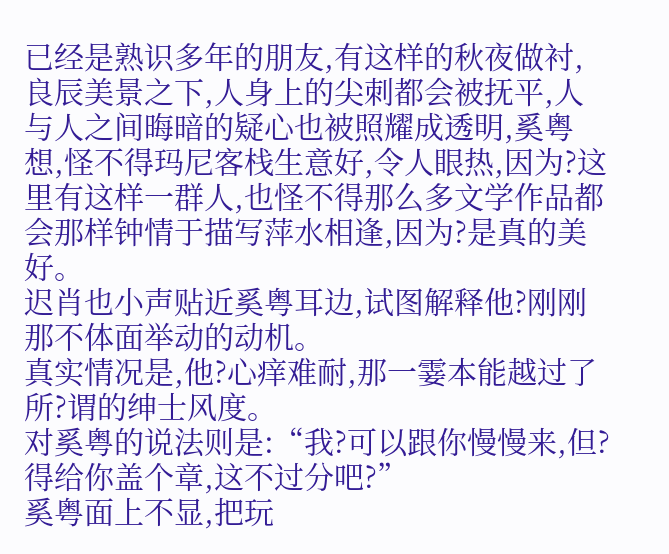已经是熟识多年的朋友,有这样的秋夜做衬,良辰美景之下,人身上的尖刺都会被抚平,人与人之间晦暗的疑心也被照耀成透明,奚粤想,怪不得玛尼客栈生意好,令人眼热,因为?这里有这样一群人,也怪不得那么多文学作品都会那样钟情于描写萍水相逢,因为?是真的美好。
迟肖也小声贴近奚粤耳边,试图解释他?刚刚那不体面举动的动机。
真实情况是,他?心痒难耐,那一霎本能越过了所?谓的绅士风度。
对奚粤的说法则是:“我?可以跟你慢慢来,但?得给你盖个章,这不过分吧?”
奚粤面上不显,把玩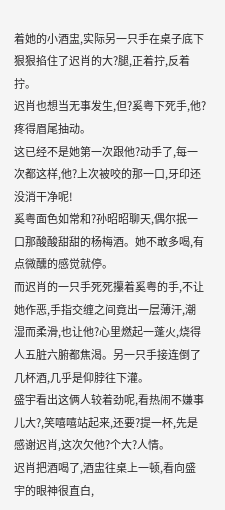着她的小酒盅,实际另一只手在桌子底下狠狠掐住了迟肖的大?腿,正着拧,反着拧。
迟肖也想当无事发生,但?奚粤下死手,他?疼得眉尾抽动。
这已经不是她第一次跟他?动手了,每一次都这样,他?上次被咬的那一口,牙印还没消干净呢!
奚粤面色如常和?孙昭昭聊天,偶尔抿一口那酸酸甜甜的杨梅酒。她不敢多喝,有点微醺的感觉就停。
而迟肖的一只手死死攥着奚粤的手,不让她作恶,手指交缠之间竟出一层薄汗,潮湿而柔滑,也让他?心里燃起一蓬火,烧得人五脏六腑都焦渴。另一只手接连倒了几杯酒,几乎是仰脖往下灌。
盛宇看出这俩人较着劲呢,看热闹不嫌事儿大?,笑嘻嘻站起来,还要?提一杯,先是感谢迟肖,这次欠他?个大?人情。
迟肖把酒喝了,酒盅往桌上一顿,看向盛宇的眼神很直白,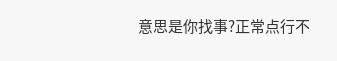意思是你找事?正常点行不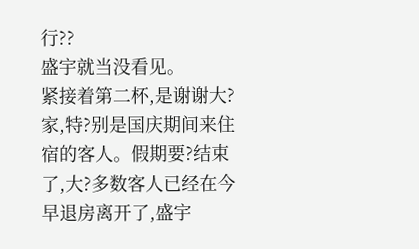行??
盛宇就当没看见。
紧接着第二杯,是谢谢大?家,特?别是国庆期间来住宿的客人。假期要?结束了,大?多数客人已经在今早退房离开了,盛宇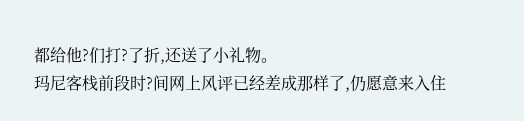都给他?们打?了折,还送了小礼物。
玛尼客栈前段时?间网上风评已经差成那样了,仍愿意来入住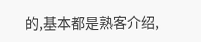的,基本都是熟客介绍,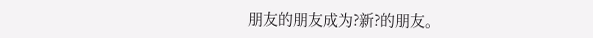朋友的朋友成为?新?的朋友。